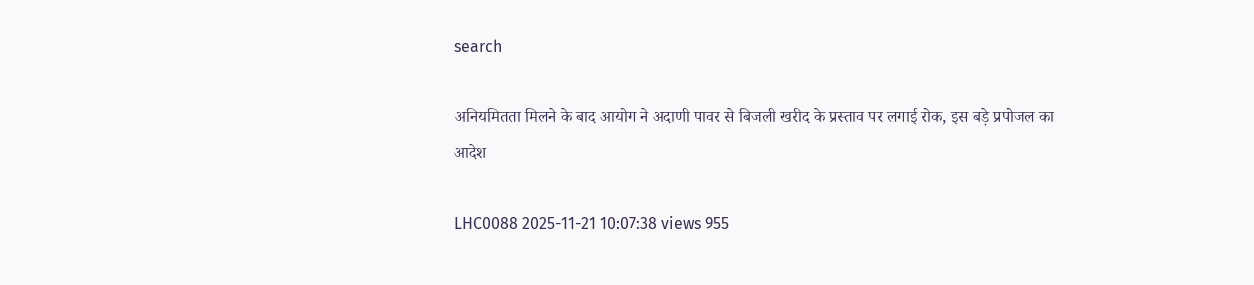search

अनियमितता मिलने के बाद आयोग ने अदाणी पावर से बिजली खरीद के प्रस्ताव पर लगाई रोक, इस बड़े प्रपोजल का आदेश

LHC0088 2025-11-21 10:07:38 views 955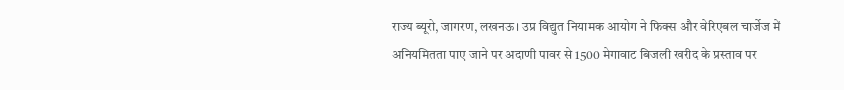राज्य ब्यूरो, जागरण, लखनऊ। उप्र विद्युत नियामक आयोग ने फिक्स और वेरिएबल चार्जेज में अनियमितता पाए जाने पर अदाणी पावर से 1500 मेगावाट बिजली खरीद के प्रस्ताव पर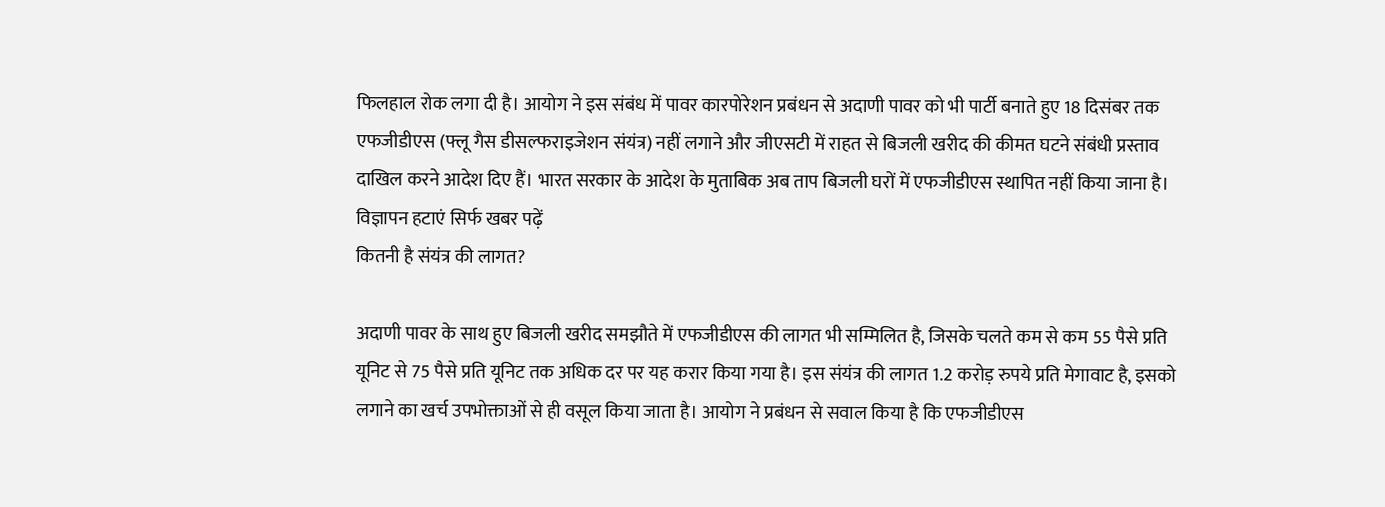फिलहाल रोक लगा दी है। आयोग ने इस संबंध में पावर कारपोरेशन प्रबंधन से अदाणी पावर को भी पार्टी बनाते हुए 18 दिसंबर तक एफजीडीएस (फ्लू गैस डीसल्फराइजेशन संयंत्र) नहीं लगाने और जीएसटी में राहत से बिजली खरीद की कीमत घटने संबंधी प्रस्ताव दाखिल करने आदेश दिए हैं। भारत सरकार के आदेश के मुताबिक अब ताप बिजली घरों में एफजीडीएस स्थापित नहीं किया जाना है। विज्ञापन हटाएं सिर्फ खबर पढ़ें
कितनी है संयंत्र की लागत?

अदाणी पावर के साथ हुए बिजली खरीद समझौते में एफजीडीएस की लागत भी सम्मिलित है, जिसके चलते कम से कम 55 पैसे प्रति यूनिट से 75 पैसे प्रति यूनिट तक अधिक दर पर यह करार किया गया है। इस संयंत्र की लागत 1.2 करोड़ रुपये प्रति मेगावाट है, इसको लगाने का खर्च उपभोक्ताओं से ही वसूल किया जाता है। आयोग ने प्रबंधन से सवाल किया है कि एफजीडीएस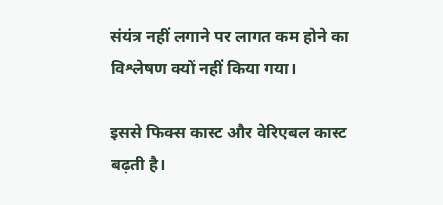संयंत्र नहीं लगाने पर लागत कम होने का विश्लेषण क्यों नहीं किया गया।

इससे फिक्स कास्ट और वेरिएबल कास्ट बढ़ती है।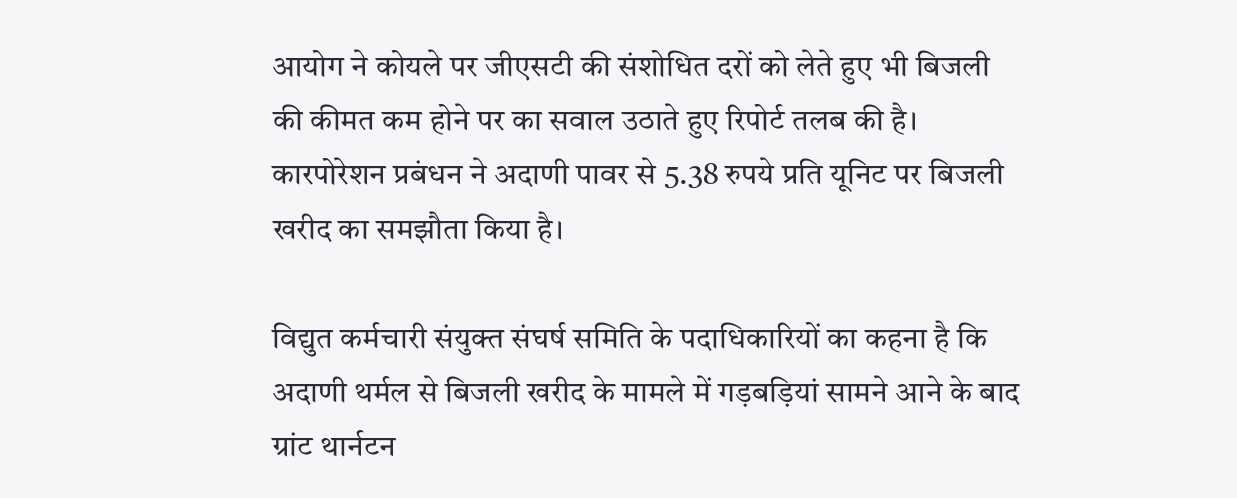आयोग ने कोयले पर जीएसटी की संशोधित दरों को लेते हुए भी बिजली की कीमत कम होने पर का सवाल उठाते हुए रिपोर्ट तलब की है। कारपोरेशन प्रबंधन ने अदाणी पावर से 5.38 रुपये प्रति यूनिट पर बिजली खरीद का समझौता किया है।

विद्युत कर्मचारी संयुक्त संघर्ष समिति के पदाधिकारियों का कहना है कि अदाणी थर्मल से बिजली खरीद के मामले में गड़बड़ियां सामने आने के बाद ग्रांट थार्नटन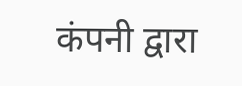कंपनी द्वारा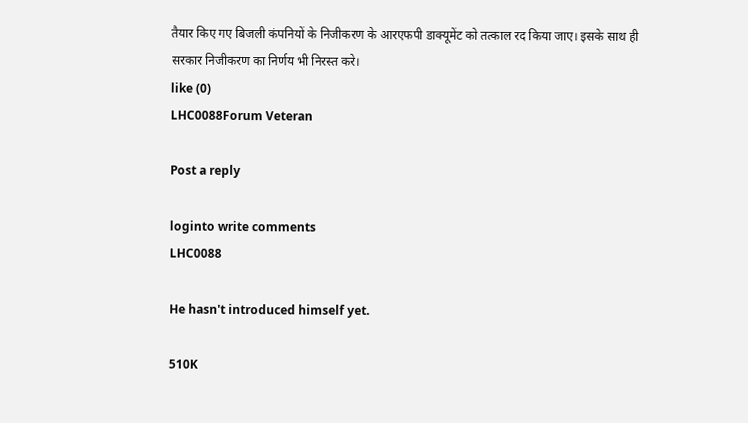तैयार किए गए बिजली कंपनियों के निजीकरण के आरएफपी डाक्यूमेंट को तत्काल रद किया जाए। इसके साथ ही सरकार निजीकरण का निर्णय भी निरस्त करे।
like (0)
LHC0088Forum Veteran

Post a reply

loginto write comments
LHC0088

He hasn't introduced himself yet.

510K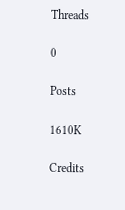Threads

0

Posts

1610K

Credits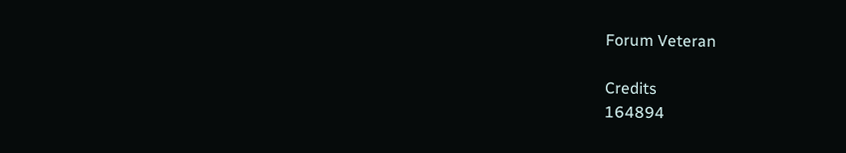Forum Veteran

Credits
164894